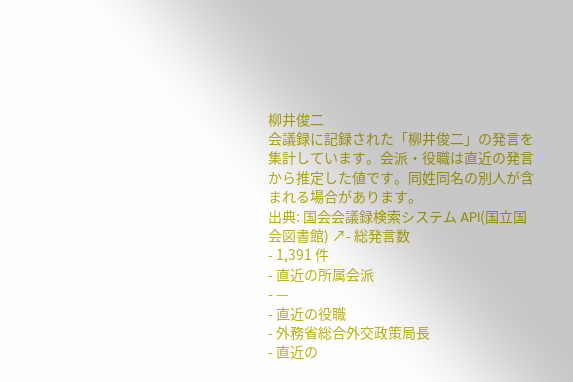柳井俊二
会議録に記録された「柳井俊二」の発言を集計しています。会派・役職は直近の発言から推定した値です。同姓同名の別人が含まれる場合があります。
出典: 国会会議録検索システム API(国立国会図書館) ↗- 総発言数
- 1,391 件
- 直近の所属会派
- —
- 直近の役職
- 外務省総合外交政策局長
- 直近の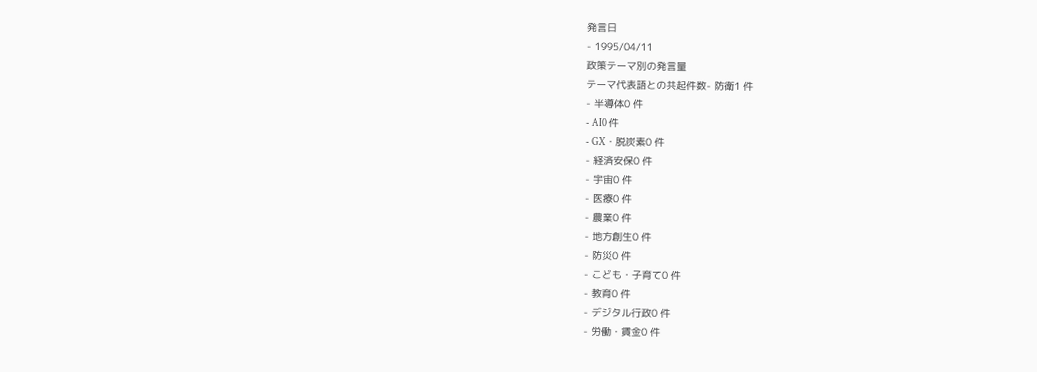発言日
- 1995/04/11
政策テーマ別の発言量
テーマ代表語との共起件数- 防衛1 件
- 半導体0 件
- AI0 件
- GX・脱炭素0 件
- 経済安保0 件
- 宇宙0 件
- 医療0 件
- 農業0 件
- 地方創生0 件
- 防災0 件
- こども・子育て0 件
- 教育0 件
- デジタル行政0 件
- 労働・賃金0 件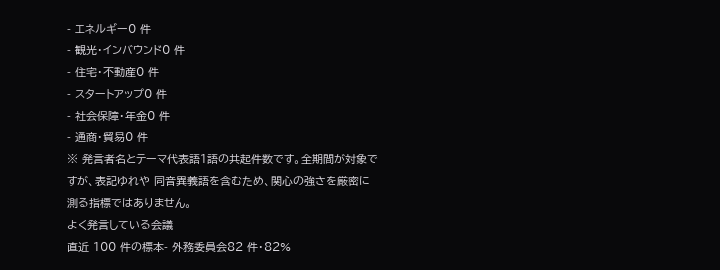- エネルギー0 件
- 観光・インバウンド0 件
- 住宅・不動産0 件
- スタートアップ0 件
- 社会保障・年金0 件
- 通商・貿易0 件
※ 発言者名とテーマ代表語1語の共起件数です。全期間が対象ですが、表記ゆれや 同音異義語を含むため、関心の強さを厳密に測る指標ではありません。
よく発言している会議
直近 100 件の標本- 外務委員会82 件・82%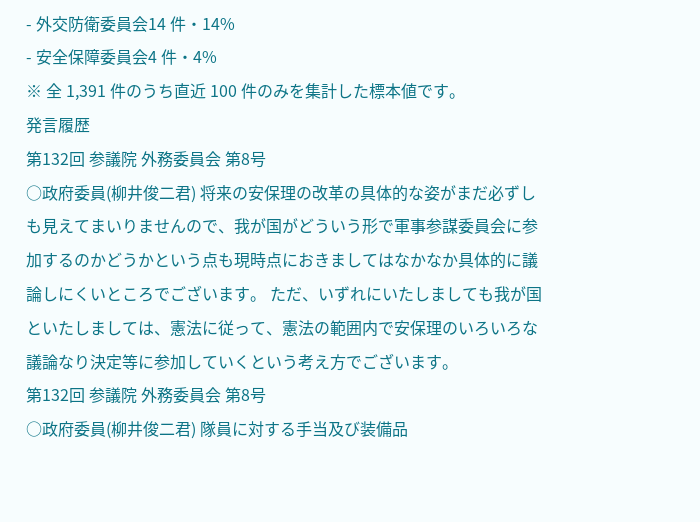- 外交防衛委員会14 件・14%
- 安全保障委員会4 件・4%
※ 全 1,391 件のうち直近 100 件のみを集計した標本値です。
発言履歴
第132回 参議院 外務委員会 第8号
○政府委員(柳井俊二君) 将来の安保理の改革の具体的な姿がまだ必ずしも見えてまいりませんので、我が国がどういう形で軍事参謀委員会に参加するのかどうかという点も現時点におきましてはなかなか具体的に議論しにくいところでございます。 ただ、いずれにいたしましても我が国といたしましては、憲法に従って、憲法の範囲内で安保理のいろいろな議論なり決定等に参加していくという考え方でございます。
第132回 参議院 外務委員会 第8号
○政府委員(柳井俊二君) 隊員に対する手当及び装備品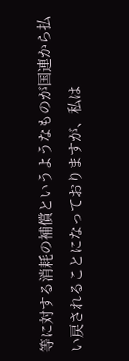等に対する消耗の補償というようなものが国連から払い戻されることになっておりますが、私は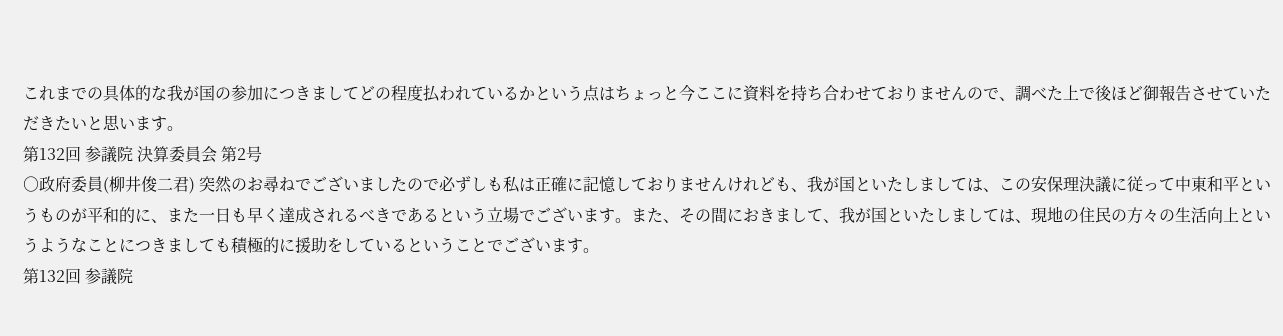これまでの具体的な我が国の参加につきましてどの程度払われているかという点はちょっと今ここに資料を持ち合わせておりませんので、調べた上で後ほど御報告させていただきたいと思います。
第132回 参議院 決算委員会 第2号
○政府委員(柳井俊二君) 突然のお尋ねでございましたので必ずしも私は正確に記憶しておりませんけれども、我が国といたしましては、この安保理決議に従って中東和平というものが平和的に、また一日も早く達成されるべきであるという立場でございます。また、その間におきまして、我が国といたしましては、現地の住民の方々の生活向上というようなことにつきましても積極的に援助をしているということでございます。
第132回 参議院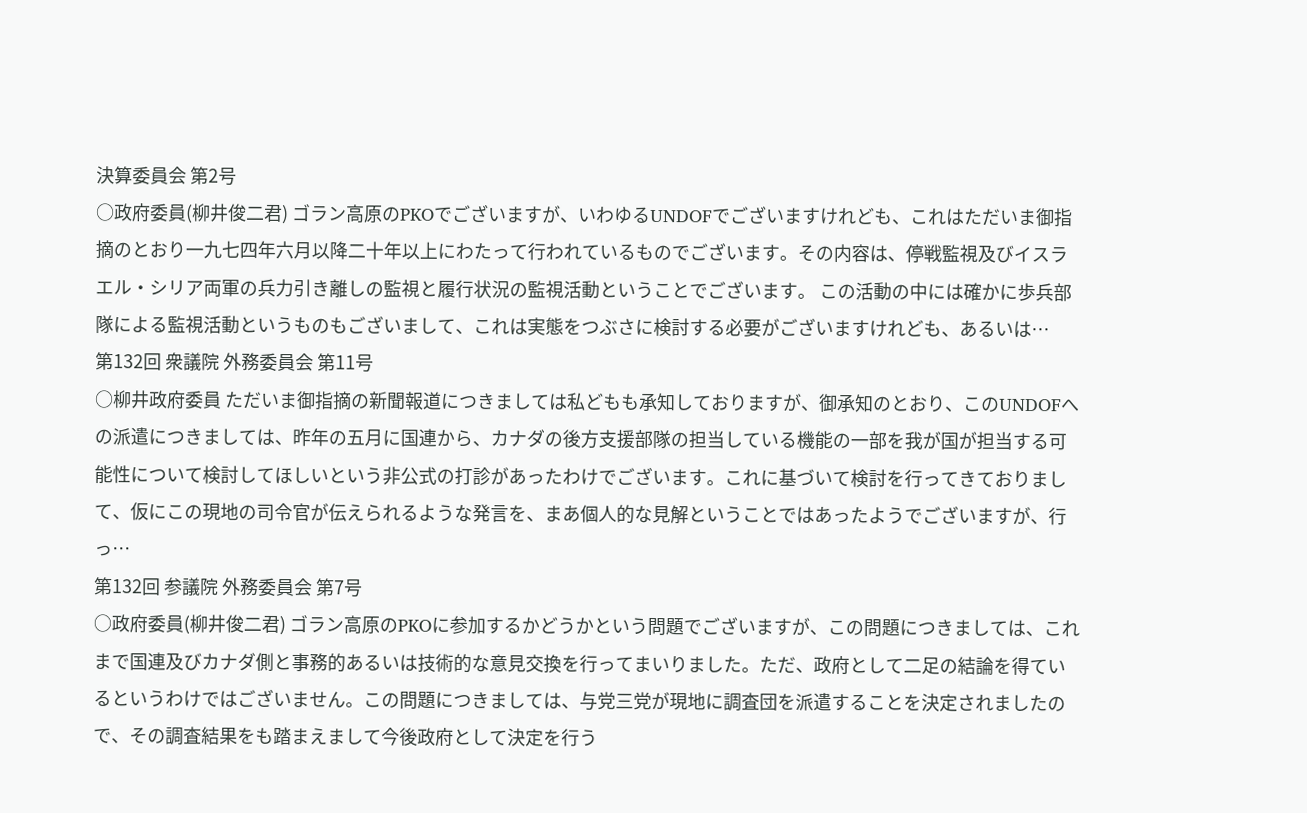決算委員会 第2号
○政府委員(柳井俊二君) ゴラン高原のPKOでございますが、いわゆるUNDOFでございますけれども、これはただいま御指摘のとおり一九七四年六月以降二十年以上にわたって行われているものでございます。その内容は、停戦監視及びイスラエル・シリア両軍の兵力引き離しの監視と履行状況の監視活動ということでございます。 この活動の中には確かに歩兵部隊による監視活動というものもございまして、これは実態をつぶさに検討する必要がございますけれども、あるいは…
第132回 衆議院 外務委員会 第11号
○柳井政府委員 ただいま御指摘の新聞報道につきましては私どもも承知しておりますが、御承知のとおり、このUNDOFへの派遣につきましては、昨年の五月に国連から、カナダの後方支援部隊の担当している機能の一部を我が国が担当する可能性について検討してほしいという非公式の打診があったわけでございます。これに基づいて検討を行ってきておりまして、仮にこの現地の司令官が伝えられるような発言を、まあ個人的な見解ということではあったようでございますが、行っ…
第132回 参議院 外務委員会 第7号
○政府委員(柳井俊二君) ゴラン高原のPKOに参加するかどうかという問題でございますが、この問題につきましては、これまで国連及びカナダ側と事務的あるいは技術的な意見交換を行ってまいりました。ただ、政府として二足の結論を得ているというわけではございません。この問題につきましては、与党三党が現地に調査団を派遣することを決定されましたので、その調査結果をも踏まえまして今後政府として決定を行う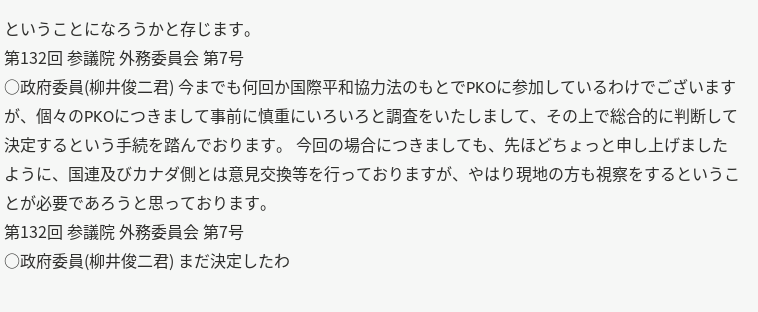ということになろうかと存じます。
第132回 参議院 外務委員会 第7号
○政府委員(柳井俊二君) 今までも何回か国際平和協力法のもとでPKOに参加しているわけでございますが、個々のPKOにつきまして事前に慎重にいろいろと調査をいたしまして、その上で総合的に判断して決定するという手続を踏んでおります。 今回の場合につきましても、先ほどちょっと申し上げましたように、国連及びカナダ側とは意見交換等を行っておりますが、やはり現地の方も視察をするということが必要であろうと思っております。
第132回 参議院 外務委員会 第7号
○政府委員(柳井俊二君) まだ決定したわ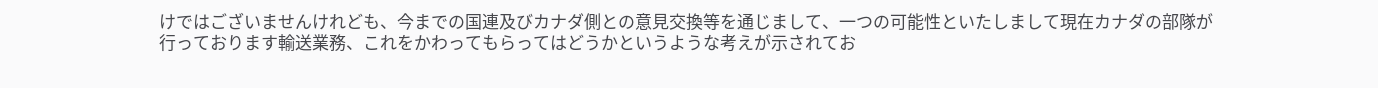けではございませんけれども、今までの国連及びカナダ側との意見交換等を通じまして、一つの可能性といたしまして現在カナダの部隊が行っております輸送業務、これをかわってもらってはどうかというような考えが示されてお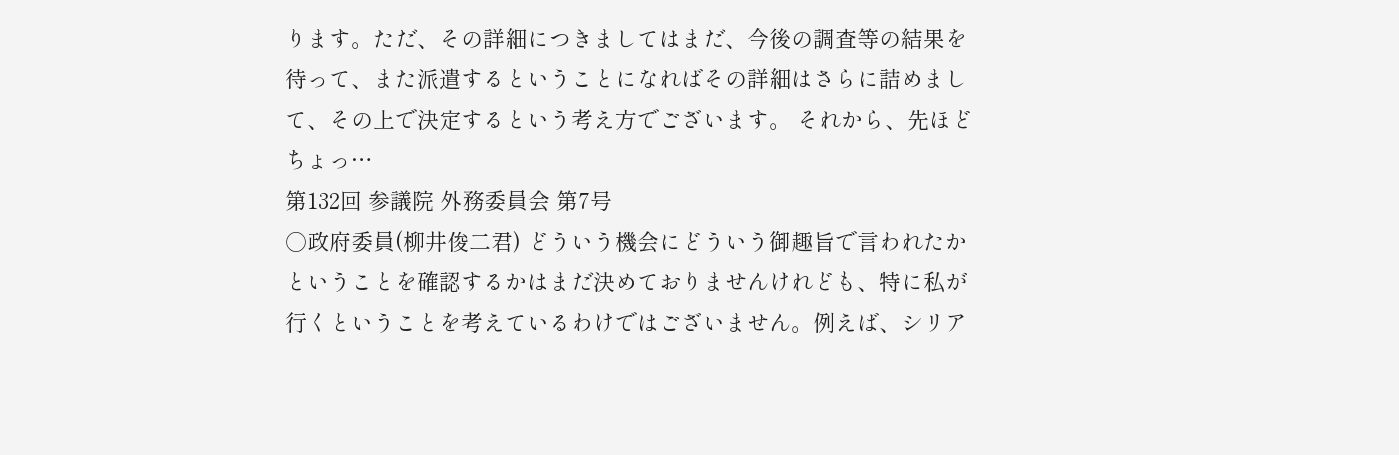ります。ただ、その詳細につきましてはまだ、今後の調査等の結果を待って、また派遣するということになればその詳細はさらに詰めまして、その上で決定するという考え方でございます。 それから、先ほどちょっ…
第132回 参議院 外務委員会 第7号
○政府委員(柳井俊二君) どういう機会にどういう御趣旨で言われたかということを確認するかはまだ決めておりませんけれども、特に私が行くということを考えているわけではございません。例えば、シリア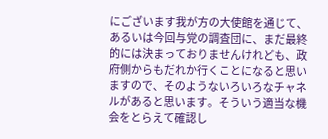にございます我が方の大使館を通じて、あるいは今回与党の調査団に、まだ最終的には決まっておりませんけれども、政府側からもだれか行くことになると思いますので、そのようないろいろなチャネルがあると思います。そういう適当な機会をとらえて確認し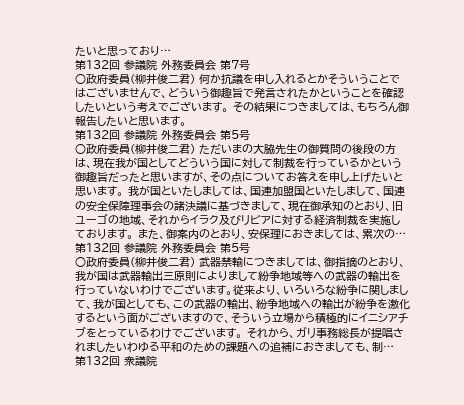たいと思っており…
第132回 参議院 外務委員会 第7号
○政府委員(柳井俊二君) 何か抗議を申し入れるとかそういうことではございませんで、どういう御趣旨で発言されたかということを確認したいという考えでございます。 その結果につきましては、もちろん御報告したいと思います。
第132回 参議院 外務委員会 第5号
○政府委員(柳井俊二君) ただいまの大脇先生の御質問の後段の方は、現在我が国としてどういう国に対して制裁を行っているかという御趣旨だったと思いますが、その点についてお答えを申し上げたいと思います。 我が国といたしましては、国連加盟国といたしまして、国連の安全保障理事会の諸決議に基づきまして、現在御承知のとおり、旧ユーゴの地域、それからイラク及びリビアに対する経済制裁を実施しております。 また、御案内のとおり、安保理におきましては、累次の…
第132回 参議院 外務委員会 第5号
○政府委員(柳井俊二君) 武器禁輸につきましては、御指摘のとおり、我が国は武器輸出三原則によりまして紛争地域等への武器の輸出を行っていないわけでございます。従来より、いろいろな紛争に関しまして、我が国としても、この武器の輸出、紛争地域への輸出が紛争を激化するという面がございますので、そういう立場から積極的にイニシアチブをとっているわけでございます。 それから、ガリ事務総長が提唱されましたいわゆる平和のための課題への追補におきましても、制…
第132回 衆議院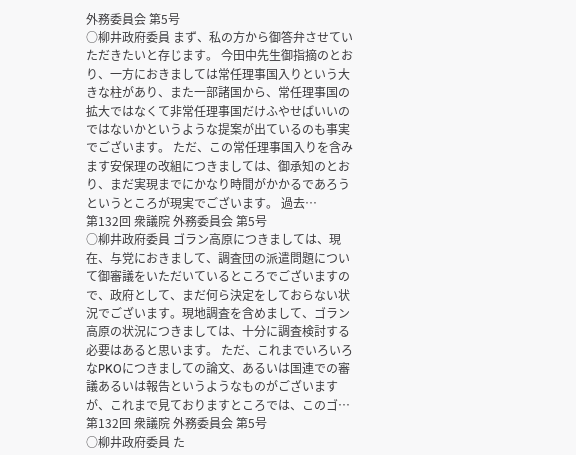外務委員会 第5号
○柳井政府委員 まず、私の方から御答弁させていただきたいと存じます。 今田中先生御指摘のとおり、一方におきましては常任理事国入りという大きな柱があり、また一部諸国から、常任理事国の拡大ではなくて非常任理事国だけふやせばいいのではないかというような提案が出ているのも事実でございます。 ただ、この常任理事国入りを含みます安保理の改組につきましては、御承知のとおり、まだ実現までにかなり時間がかかるであろうというところが現実でございます。 過去…
第132回 衆議院 外務委員会 第5号
○柳井政府委員 ゴラン高原につきましては、現在、与党におきまして、調査団の派遣問題について御審議をいただいているところでございますので、政府として、まだ何ら決定をしておらない状況でございます。現地調査を含めまして、ゴラン高原の状況につきましては、十分に調査検討する必要はあると思います。 ただ、これまでいろいろなPKOにつきましての論文、あるいは国連での審議あるいは報告というようなものがございますが、これまで見ておりますところでは、このゴ…
第132回 衆議院 外務委員会 第5号
○柳井政府委員 た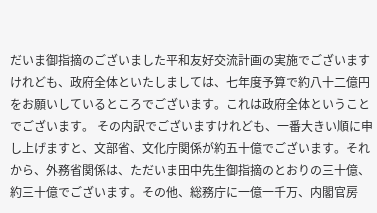だいま御指摘のございました平和友好交流計画の実施でございますけれども、政府全体といたしましては、七年度予算で約八十二億円をお願いしているところでございます。これは政府全体ということでございます。 その内訳でございますけれども、一番大きい順に申し上げますと、文部省、文化庁関係が約五十億でございます。それから、外務省関係は、ただいま田中先生御指摘のとおりの三十億、約三十億でございます。その他、総務庁に一億一千万、内閣官房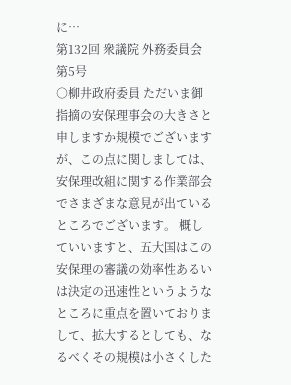に…
第132回 衆議院 外務委員会 第5号
○柳井政府委員 ただいま御指摘の安保理事会の大きさと申しますか規模でございますが、この点に関しましては、安保理改組に関する作業部会でさまざまな意見が出ているところでございます。 概していいますと、五大国はこの安保理の審議の効率性あるいは決定の迅速性というようなところに重点を置いておりまして、拡大するとしても、なるべくその規模は小さくした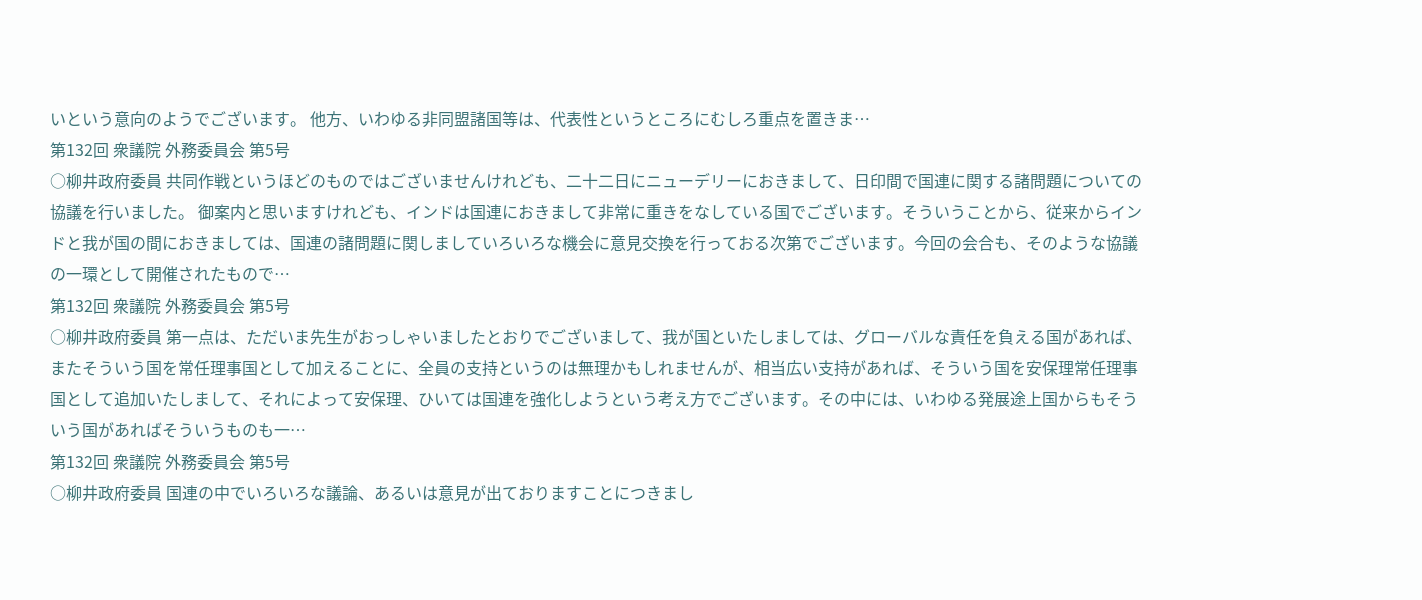いという意向のようでございます。 他方、いわゆる非同盟諸国等は、代表性というところにむしろ重点を置きま…
第132回 衆議院 外務委員会 第5号
○柳井政府委員 共同作戦というほどのものではございませんけれども、二十二日にニューデリーにおきまして、日印間で国連に関する諸問題についての協議を行いました。 御案内と思いますけれども、インドは国連におきまして非常に重きをなしている国でございます。そういうことから、従来からインドと我が国の間におきましては、国連の諸問題に関しましていろいろな機会に意見交換を行っておる次第でございます。今回の会合も、そのような協議の一環として開催されたもので…
第132回 衆議院 外務委員会 第5号
○柳井政府委員 第一点は、ただいま先生がおっしゃいましたとおりでございまして、我が国といたしましては、グローバルな責任を負える国があれば、またそういう国を常任理事国として加えることに、全員の支持というのは無理かもしれませんが、相当広い支持があれば、そういう国を安保理常任理事国として追加いたしまして、それによって安保理、ひいては国連を強化しようという考え方でございます。その中には、いわゆる発展途上国からもそういう国があればそういうものも一…
第132回 衆議院 外務委員会 第5号
○柳井政府委員 国連の中でいろいろな議論、あるいは意見が出ておりますことにつきまし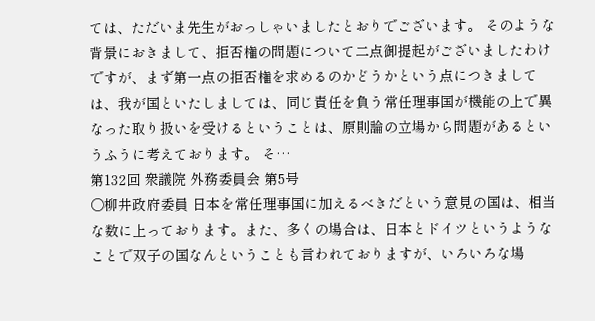ては、ただいま先生がおっしゃいましたとおりでございます。 そのような背景におきまして、拒否権の問題について二点御提起がございましたわけですが、まず第一点の拒否権を求めるのかどうかという点につきましては、我が国といたしましては、同じ責任を負う常任理事国が機能の上で異なった取り扱いを受けるということは、原則論の立場から問題があるというふうに考えております。 そ…
第132回 衆議院 外務委員会 第5号
○柳井政府委員 日本を常任理事国に加えるべきだという意見の国は、相当な数に上っております。また、多くの場合は、日本とドイツというようなことで双子の国なんということも言われておりますが、いろいろな場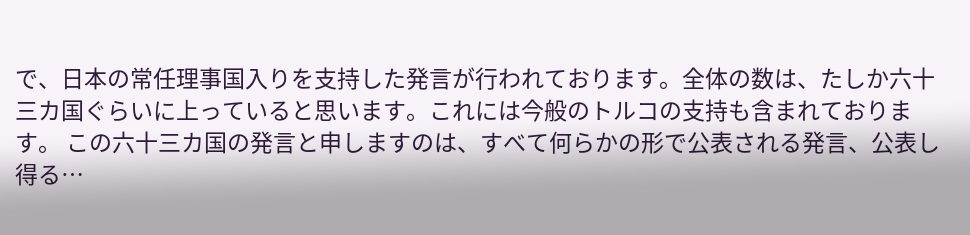で、日本の常任理事国入りを支持した発言が行われております。全体の数は、たしか六十三カ国ぐらいに上っていると思います。これには今般のトルコの支持も含まれております。 この六十三カ国の発言と申しますのは、すべて何らかの形で公表される発言、公表し得る…